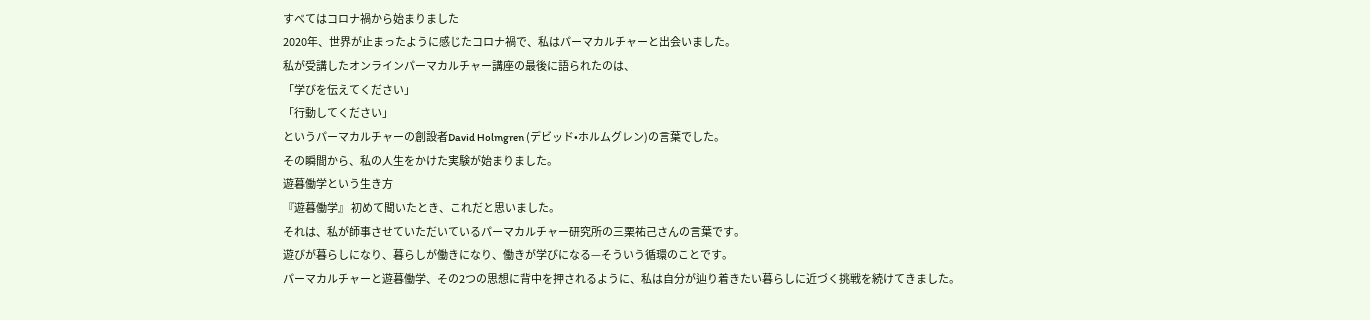すべてはコロナ禍から始まりました
2020年、世界が止まったように感じたコロナ禍で、私はパーマカルチャーと出会いました。
私が受講したオンラインパーマカルチャー講座の最後に語られたのは、
「学びを伝えてください」
「行動してください」
というパーマカルチャーの創設者David Holmgren (デビッド•ホルムグレン)の言葉でした。
その瞬間から、私の人生をかけた実験が始まりました。
遊暮働学という生き方
『遊暮働学』 初めて聞いたとき、これだと思いました。
それは、私が師事させていただいているパーマカルチャー研究所の三栗祐己さんの言葉です。
遊びが暮らしになり、暮らしが働きになり、働きが学びになる—そういう循環のことです。
パーマカルチャーと遊暮働学、その2つの思想に背中を押されるように、私は自分が辿り着きたい暮らしに近づく挑戦を続けてきました。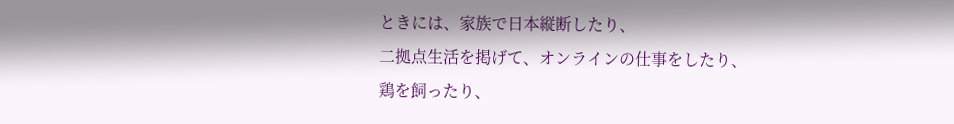ときには、家族で日本縦断したり、
二拠点生活を掲げて、オンラインの仕事をしたり、
鶏を飼ったり、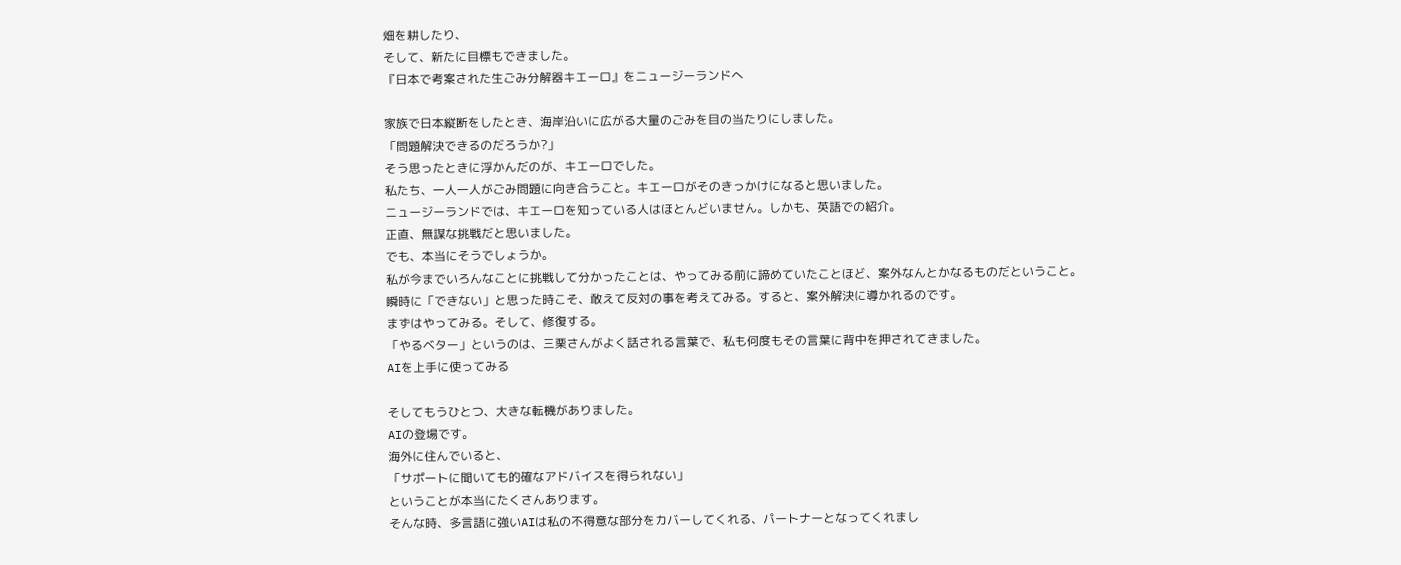畑を耕したり、
そして、新たに目標もできました。
『日本で考案された生ごみ分解器キエーロ』をニュージーランドへ

家族で日本縦断をしたとき、海岸沿いに広がる大量のごみを目の当たりにしました。
「問題解決できるのだろうか?」
そう思ったときに浮かんだのが、キエーロでした。
私たち、一人一人がごみ問題に向き合うこと。キエーロがそのきっかけになると思いました。
ニュージーランドでは、キエーロを知っている人はほとんどいません。しかも、英語での紹介。
正直、無謀な挑戦だと思いました。
でも、本当にそうでしょうか。
私が今までいろんなことに挑戦して分かったことは、やってみる前に諦めていたことほど、案外なんとかなるものだということ。
瞬時に「できない」と思った時こそ、敢えて反対の事を考えてみる。すると、案外解決に導かれるのです。
まずはやってみる。そして、修復する。
「やるベター」というのは、三栗さんがよく話される言葉で、私も何度もその言葉に背中を押されてきました。
AIを上手に使ってみる

そしてもうひとつ、大きな転機がありました。
AIの登場です。
海外に住んでいると、
「サポートに聞いても的確なアドバイスを得られない」
ということが本当にたくさんあります。
そんな時、多言語に強いAIは私の不得意な部分をカバーしてくれる、パートナーとなってくれまし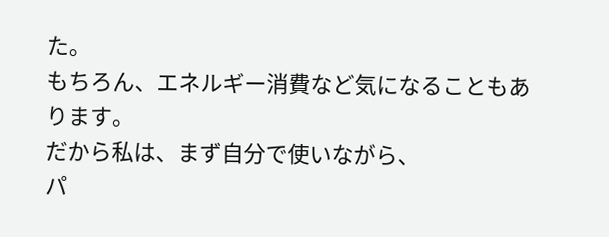た。
もちろん、エネルギー消費など気になることもあります。
だから私は、まず自分で使いながら、
パ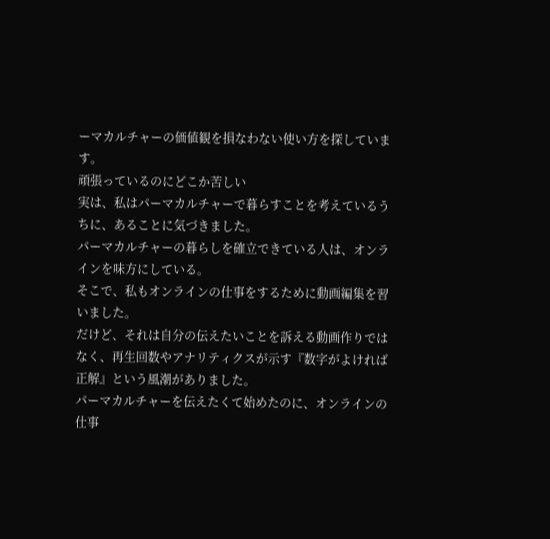ーマカルチャーの価値観を損なわない使い方を探しています。
頑張っているのにどこか苦しい
実は、私はパーマカルチャーで暮らすことを考えているうちに、あることに気づきました。
パーマカルチャーの暮らしを確立できている人は、オンラインを味方にしている。
そこで、私もオンラインの仕事をするために動画編集を習いました。
だけど、それは自分の伝えたいことを訴える動画作りではなく、再生回数やアナリティクスが示す『数字がよければ正解』という風潮がありました。
パーマカルチャーを伝えたくて始めたのに、オンラインの仕事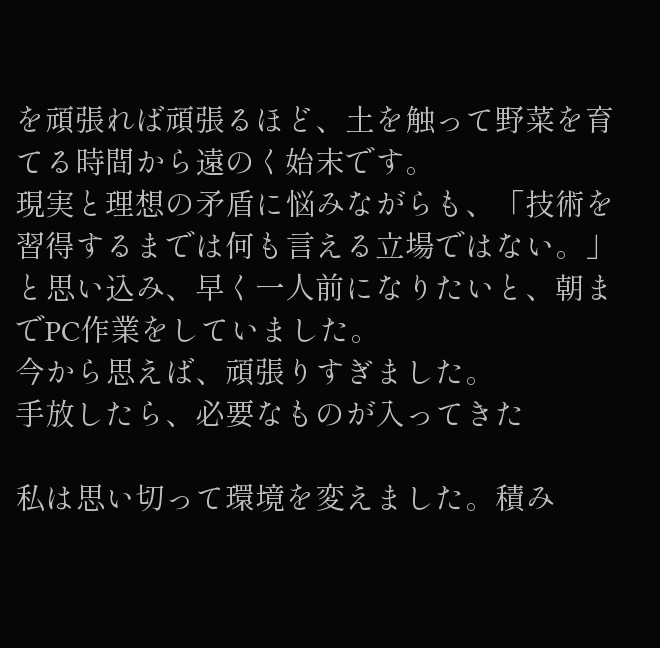を頑張れば頑張るほど、土を触って野菜を育てる時間から遠のく始末です。
現実と理想の矛盾に悩みながらも、「技術を習得するまでは何も言える立場ではない。」と思い込み、早く一人前になりたいと、朝までPC作業をしていました。
今から思えば、頑張りすぎました。
手放したら、必要なものが入ってきた

私は思い切って環境を変えました。積み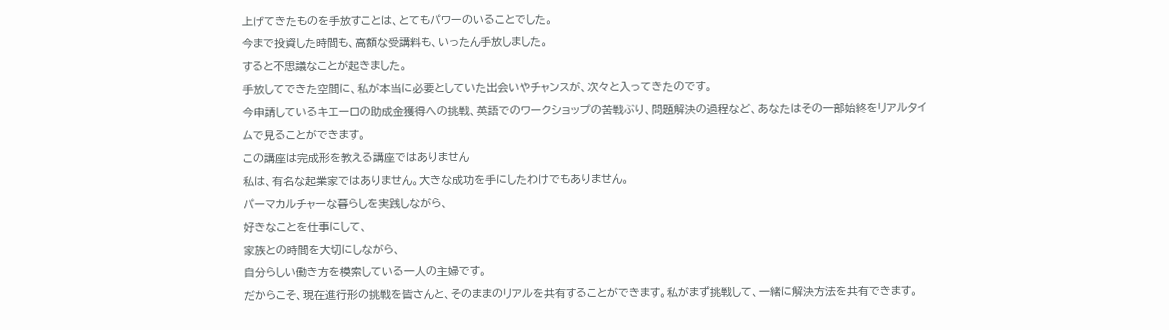上げてきたものを手放すことは、とてもパワーのいることでした。
今まで投資した時間も、高額な受講料も、いったん手放しました。
すると不思議なことが起きました。
手放してできた空間に、私が本当に必要としていた出会いやチャンスが、次々と入ってきたのです。
今申請しているキエーロの助成金獲得への挑戦、英語でのワークショップの苦戦ぶり、問題解決の過程など、あなたはその一部始終をリアルタイムで見ることができます。
この講座は完成形を教える講座ではありません
私は、有名な起業家ではありません。大きな成功を手にしたわけでもありません。
パーマカルチャーな暮らしを実践しながら、
好きなことを仕事にして、
家族との時間を大切にしながら、
自分らしい働き方を模索している一人の主婦です。
だからこそ、現在進行形の挑戦を皆さんと、そのままのリアルを共有することができます。私がまず挑戦して、一緒に解決方法を共有できます。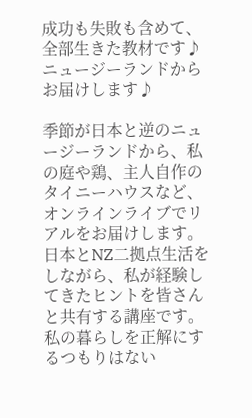成功も失敗も含めて、全部生きた教材です♪
ニュージーランドからお届けします♪

季節が日本と逆のニュージーランドから、私の庭や鶏、主人自作のタイニーハウスなど、オンラインライブでリアルをお届けします。
日本とNZ二拠点生活をしながら、私が経験してきたヒントを皆さんと共有する講座です。
私の暮らしを正解にするつもりはない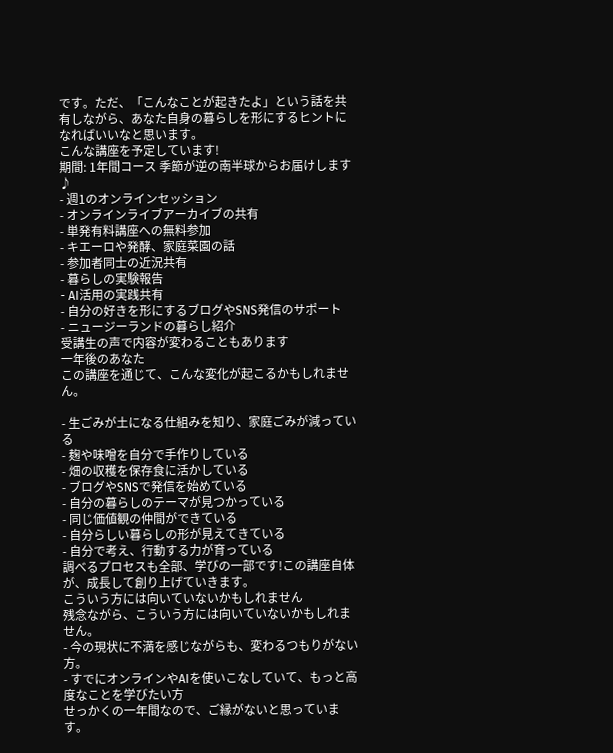です。ただ、「こんなことが起きたよ」という話を共有しながら、あなた自身の暮らしを形にするヒントになればいいなと思います。
こんな講座を予定しています!
期間: 1年間コース 季節が逆の南半球からお届けします♪
- 週1のオンラインセッション
- オンラインライブアーカイブの共有
- 単発有料講座への無料参加
- キエーロや発酵、家庭菜園の話
- 参加者同士の近況共有
- 暮らしの実験報告
- AI活用の実践共有
- 自分の好きを形にするブログやSNS発信のサポート
- ニュージーランドの暮らし紹介
受講生の声で内容が変わることもあります
一年後のあなた
この講座を通じて、こんな変化が起こるかもしれません。

- 生ごみが土になる仕組みを知り、家庭ごみが減っている
- 麹や味噌を自分で手作りしている
- 畑の収穫を保存食に活かしている
- ブログやSNSで発信を始めている
- 自分の暮らしのテーマが見つかっている
- 同じ価値観の仲間ができている
- 自分らしい暮らしの形が見えてきている
- 自分で考え、行動する力が育っている
調べるプロセスも全部、学びの一部です!この講座自体が、成長して創り上げていきます。
こういう方には向いていないかもしれません
残念ながら、こういう方には向いていないかもしれません。
- 今の現状に不満を感じながらも、変わるつもりがない方。
- すでにオンラインやAIを使いこなしていて、もっと高度なことを学びたい方
せっかくの一年間なので、ご縁がないと思っています。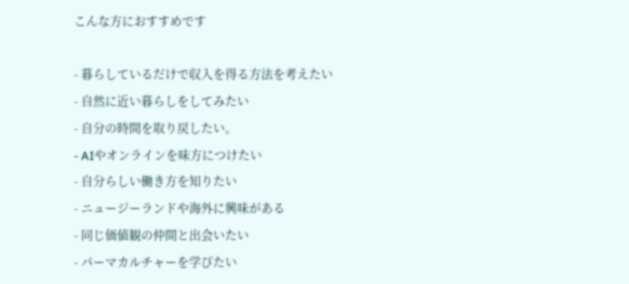こんな方におすすめです

- 暮らしているだけで収入を得る方法を考えたい
- 自然に近い暮らしをしてみたい
- 自分の時間を取り戻したい。
- AIやオンラインを味方につけたい
- 自分らしい働き方を知りたい
- ニュージーランドや海外に興味がある
- 同じ価値観の仲間と出会いたい
- パーマカルチャーを学びたい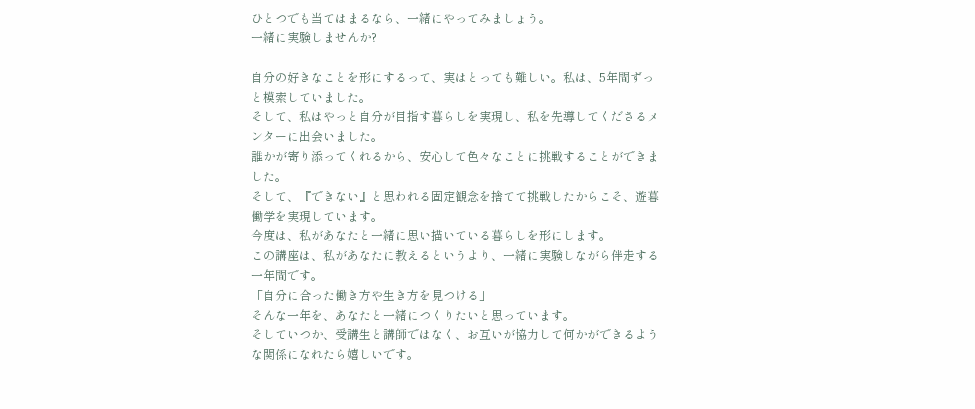ひとつでも当てはまるなら、一緒にやってみましょう。
一緒に実験しませんか?

自分の好きなことを形にするって、実はとっても難しい。私は、5年間ずっと模索していました。
そして、私はやっと自分が目指す暮らしを実現し、私を先導してくださるメンターに出会いました。
誰かが寄り添ってくれるから、安心して色々なことに挑戦することができました。
そして、『できない』と思われる固定観念を捨てて挑戦したからこそ、遊暮働学を実現しています。
今度は、私があなたと一緒に思い描いている暮らしを形にします。
この講座は、私があなたに教えるというより、一緒に実験しながら伴走する一年間です。
「自分に合った働き方や生き方を見つける」
そんな一年を、あなたと一緒につくりたいと思っています。
そしていつか、受講生と講師ではなく、お互いが協力して何かができるような関係になれたら嬉しいです。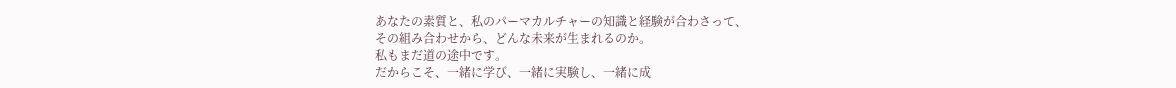あなたの素質と、私のパーマカルチャーの知識と経験が合わさって、
その組み合わせから、どんな未来が生まれるのか。
私もまだ道の途中です。
だからこそ、一緒に学び、一緒に実験し、一緒に成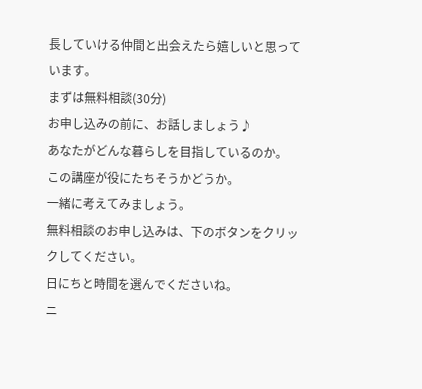長していける仲間と出会えたら嬉しいと思っています。
まずは無料相談(30分)
お申し込みの前に、お話しましょう♪
あなたがどんな暮らしを目指しているのか。
この講座が役にたちそうかどうか。
一緒に考えてみましょう。
無料相談のお申し込みは、下のボタンをクリックしてください。
日にちと時間を選んでくださいね。
ニ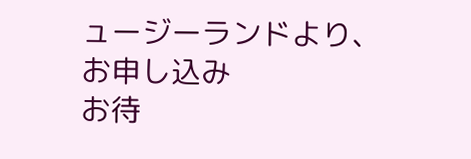ュージーランドより、お申し込み
お待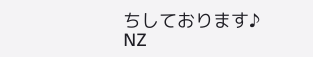ちしております♪
NZ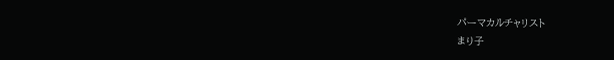パーマカルチャリスト
まり子